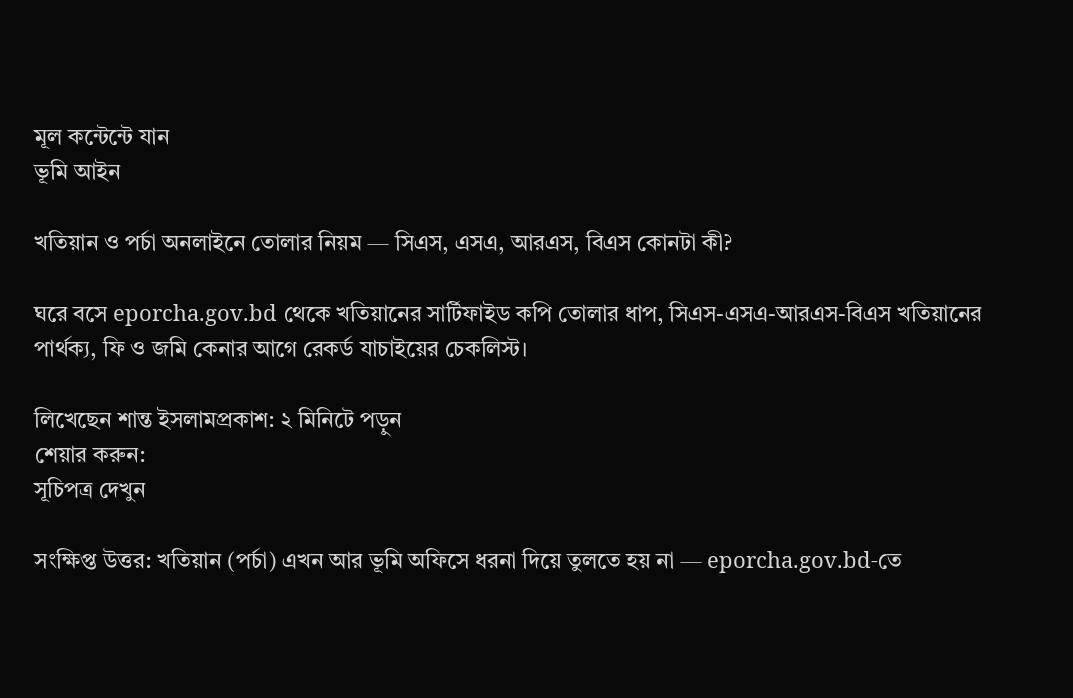মূল কন্টেন্টে যান
ভূমি আইন

খতিয়ান ও পর্চা অনলাইনে তোলার নিয়ম — সিএস, এসএ, আরএস, বিএস কোনটা কী?

ঘরে বসে eporcha.gov.bd থেকে খতিয়ানের সার্টিফাইড কপি তোলার ধাপ, সিএস-এসএ-আরএস-বিএস খতিয়ানের পার্থক্য, ফি ও জমি কেনার আগে রেকর্ড যাচাইয়ের চেকলিস্ট।

লিখেছেন শান্ত ইসলামপ্রকাশ: ২ মিনিটে পড়ুন
শেয়ার করুন:
সূচিপত্র দেখুন

সংক্ষিপ্ত উত্তর: খতিয়ান (পর্চা) এখন আর ভূমি অফিসে ধরনা দিয়ে তুলতে হয় না — eporcha.gov.bd-তে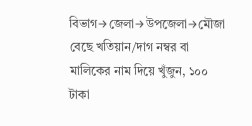বিভাগ→জেলা→উপজেলা→মৌজা বেছে খতিয়ান/দাগ নম্বর বা মালিকের নাম দিয়ে খুঁজুন, ১০০ টাকা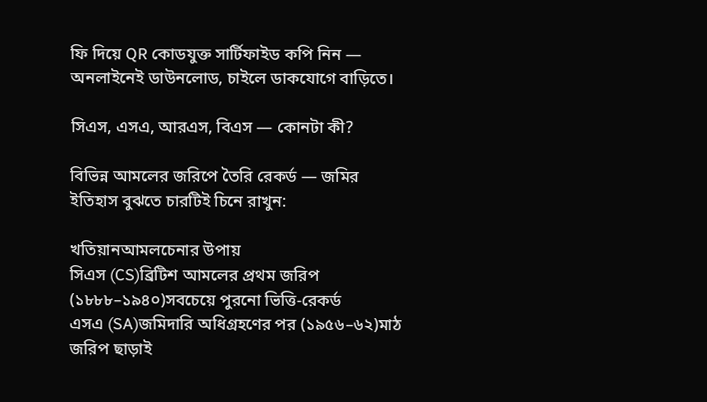ফি দিয়ে QR কোডযুক্ত সার্টিফাইড কপি নিন — অনলাইনেই ডাউনলোড, চাইলে ডাকযোগে বাড়িতে।

সিএস, এসএ, আরএস, বিএস — কোনটা কী?

বিভিন্ন আমলের জরিপে তৈরি রেকর্ড — জমির ইতিহাস বুঝতে চারটিই চিনে রাখুন:

খতিয়ানআমলচেনার উপায়
সিএস (CS)ব্রিটিশ আমলের প্রথম জরিপ (১৮৮৮–১৯৪০)সবচেয়ে পুরনো ভিত্তি-রেকর্ড
এসএ (SA)জমিদারি অধিগ্রহণের পর (১৯৫৬–৬২)মাঠ জরিপ ছাড়াই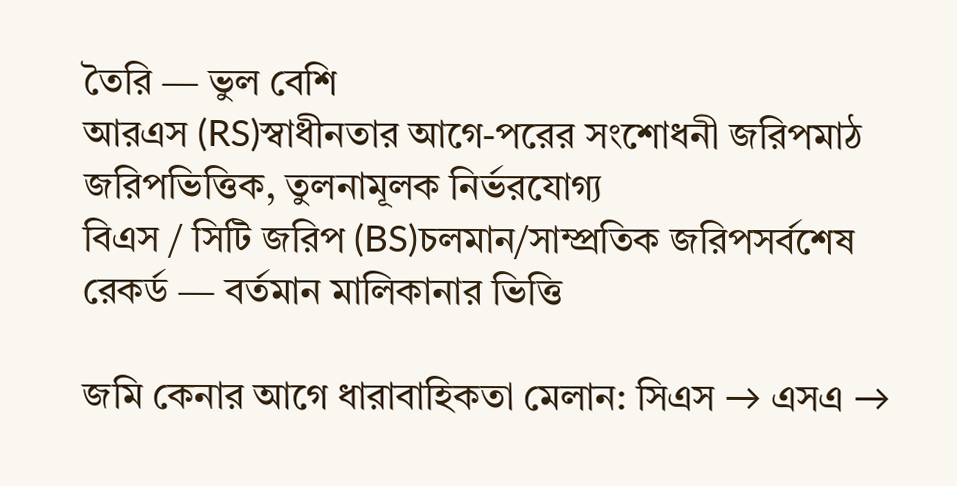তৈরি — ভুল বেশি
আরএস (RS)স্বাধীনতার আগে-পরের সংশোধনী জরিপমাঠ জরিপভিত্তিক, তুলনামূলক নির্ভরযোগ্য
বিএস / সিটি জরিপ (BS)চলমান/সাম্প্রতিক জরিপসর্বশেষ রেকর্ড — বর্তমান মালিকানার ভিত্তি

জমি কেনার আগে ধারাবাহিকতা মেলান: সিএস → এসএ →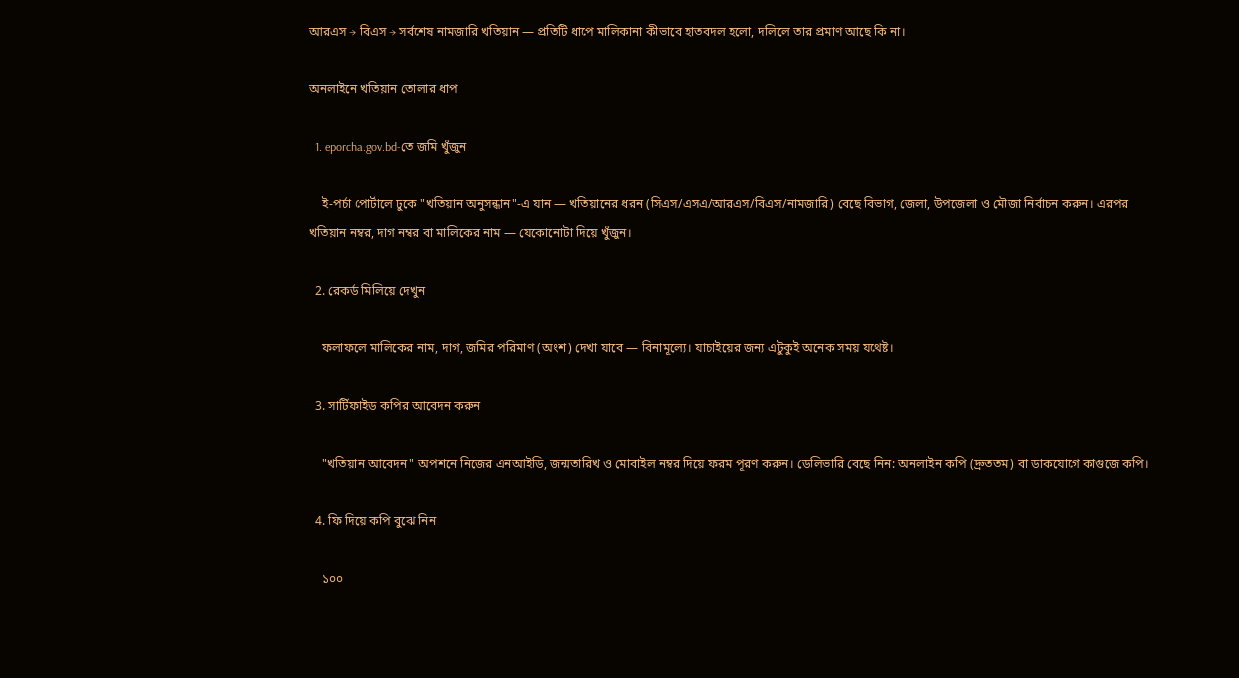আরএস → বিএস → সর্বশেষ নামজারি খতিয়ান — প্রতিটি ধাপে মালিকানা কীভাবে হাতবদল হলো, দলিলে তার প্রমাণ আছে কি না।

অনলাইনে খতিয়ান তোলার ধাপ

  1. eporcha.gov.bd-তে জমি খুঁজুন

    ই-পর্চা পোর্টালে ঢুকে "খতিয়ান অনুসন্ধান"-এ যান — খতিয়ানের ধরন (সিএস/এসএ/আরএস/বিএস/নামজারি) বেছে বিভাগ, জেলা, উপজেলা ও মৌজা নির্বাচন করুন। এরপর খতিয়ান নম্বর, দাগ নম্বর বা মালিকের নাম — যেকোনোটা দিয়ে খুঁজুন।

  2. রেকর্ড মিলিয়ে দেখুন

    ফলাফলে মালিকের নাম, দাগ, জমির পরিমাণ (অংশ) দেখা যাবে — বিনামূল্যে। যাচাইয়ের জন্য এটুকুই অনেক সময় যথেষ্ট।

  3. সার্টিফাইড কপির আবেদন করুন

    "খতিয়ান আবেদন" অপশনে নিজের এনআইডি, জন্মতারিখ ও মোবাইল নম্বর দিয়ে ফরম পূরণ করুন। ডেলিভারি বেছে নিন: অনলাইন কপি (দ্রুততম) বা ডাকযোগে কাগুজে কপি।

  4. ফি দিয়ে কপি বুঝে নিন

    ১০০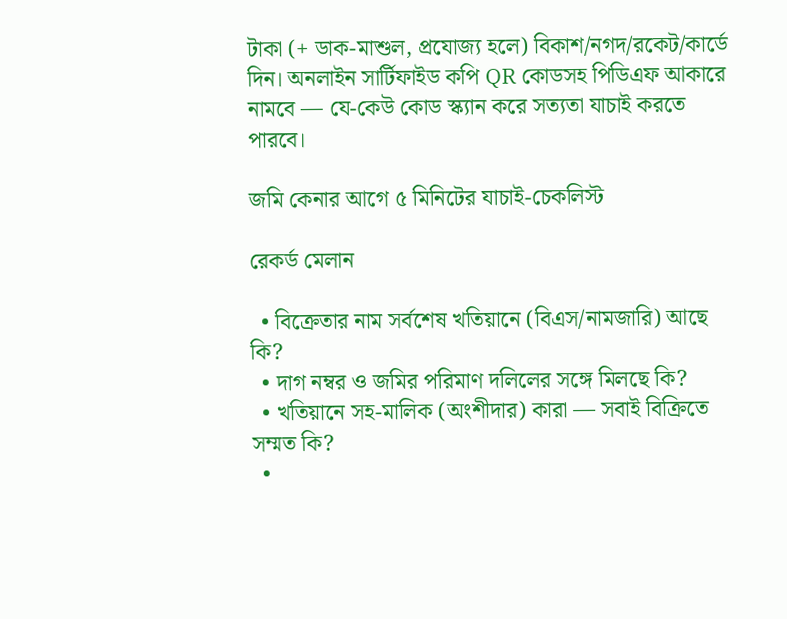টাকা (+ ডাক-মাশুল, প্রযোজ্য হলে) বিকাশ/নগদ/রকেট/কার্ডে দিন। অনলাইন সার্টিফাইড কপি QR কোডসহ পিডিএফ আকারে নামবে — যে-কেউ কোড স্ক্যান করে সত্যতা যাচাই করতে পারবে।

জমি কেনার আগে ৫ মিনিটের যাচাই-চেকলিস্ট

রেকর্ড মেলান

  • বিক্রেতার নাম সর্বশেষ খতিয়ানে (বিএস/নামজারি) আছে কি?
  • দাগ নম্বর ও জমির পরিমাণ দলিলের সঙ্গে মিলছে কি?
  • খতিয়ানে সহ-মালিক (অংশীদার) কারা — সবাই বিক্রিতে সম্মত কি?
  •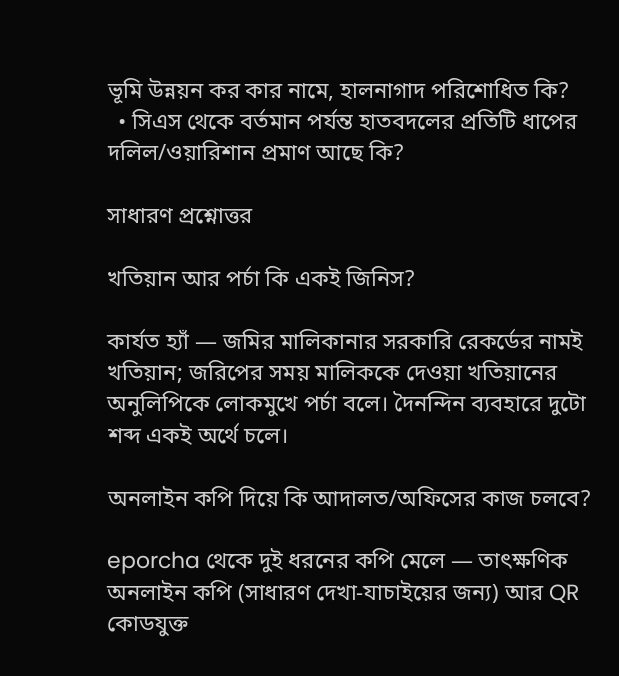ভূমি উন্নয়ন কর কার নামে, হালনাগাদ পরিশোধিত কি?
  • সিএস থেকে বর্তমান পর্যন্ত হাতবদলের প্রতিটি ধাপের দলিল/ওয়ারিশান প্রমাণ আছে কি?

সাধারণ প্রশ্নোত্তর

খতিয়ান আর পর্চা কি একই জিনিস?

কার্যত হ্যাঁ — জমির মালিকানার সরকারি রেকর্ডের নামই খতিয়ান; জরিপের সময় মালিককে দেওয়া খতিয়ানের অনুলিপিকে লোকমুখে পর্চা বলে। দৈনন্দিন ব্যবহারে দুটো শব্দ একই অর্থে চলে।

অনলাইন কপি দিয়ে কি আদালত/অফিসের কাজ চলবে?

eporcha থেকে দুই ধরনের কপি মেলে — তাৎক্ষণিক অনলাইন কপি (সাধারণ দেখা-যাচাইয়ের জন্য) আর QR কোডযুক্ত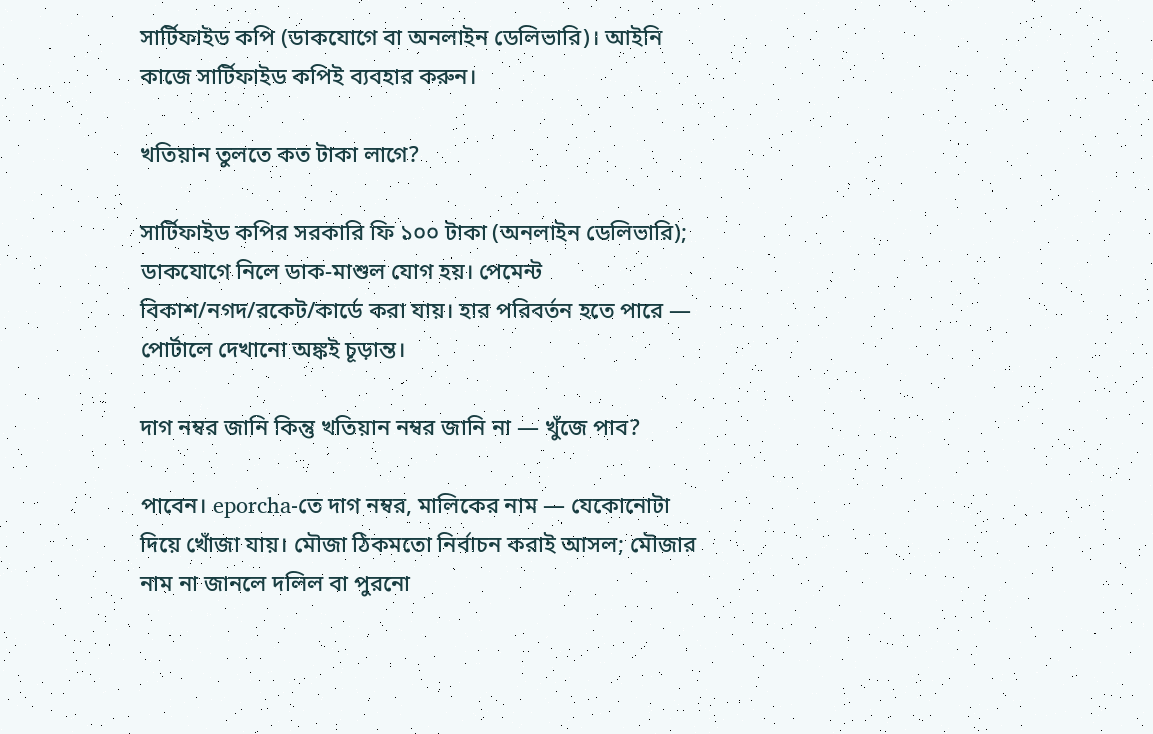সার্টিফাইড কপি (ডাকযোগে বা অনলাইন ডেলিভারি)। আইনি কাজে সার্টিফাইড কপিই ব্যবহার করুন।

খতিয়ান তুলতে কত টাকা লাগে?

সার্টিফাইড কপির সরকারি ফি ১০০ টাকা (অনলাইন ডেলিভারি); ডাকযোগে নিলে ডাক-মাশুল যোগ হয়। পেমেন্ট বিকাশ/নগদ/রকেট/কার্ডে করা যায়। হার পরিবর্তন হতে পারে — পোর্টালে দেখানো অঙ্কই চূড়ান্ত।

দাগ নম্বর জানি কিন্তু খতিয়ান নম্বর জানি না — খুঁজে পাব?

পাবেন। eporcha-তে দাগ নম্বর, মালিকের নাম — যেকোনোটা দিয়ে খোঁজা যায়। মৌজা ঠিকমতো নির্বাচন করাই আসল; মৌজার নাম না জানলে দলিল বা পুরনো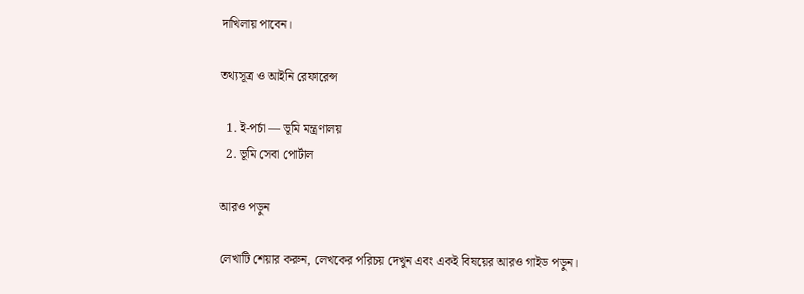দাখিলায় পাবেন।

তথ্যসূত্র ও আইনি রেফারেন্স

  1. ই-পর্চা — ভূমি মন্ত্রণালয়
  2. ভূমি সেবা পোর্টাল

আরও পড়ুন

লেখাটি শেয়ার করুন, লেখকের পরিচয় দেখুন এবং একই বিষয়ের আরও গাইড পড়ুন।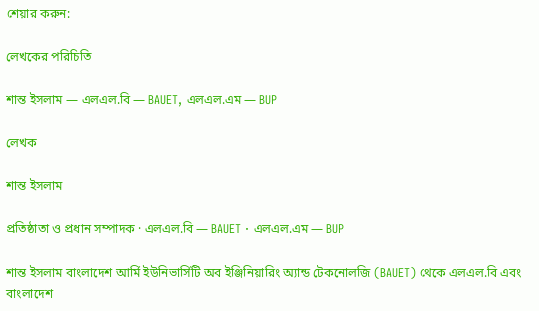শেয়ার করুন:

লেখকের পরিচিতি

শান্ত ইসলাম — এলএল.বি — BAUET, এলএল.এম — BUP

লেখক

শান্ত ইসলাম

প্রতিষ্ঠাতা ও প্রধান সম্পাদক · এলএল.বি — BAUET · এলএল.এম — BUP

শান্ত ইসলাম বাংলাদেশ আর্মি ইউনিভার্সিটি অব ইঞ্জিনিয়ারিং অ্যান্ড টেকনোলজি (BAUET) থেকে এলএল.বি এবং বাংলাদেশ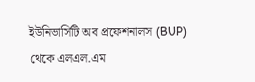ইউনিভার্সিটি অব প্রফেশনালস (BUP) থেকে এলএল.এম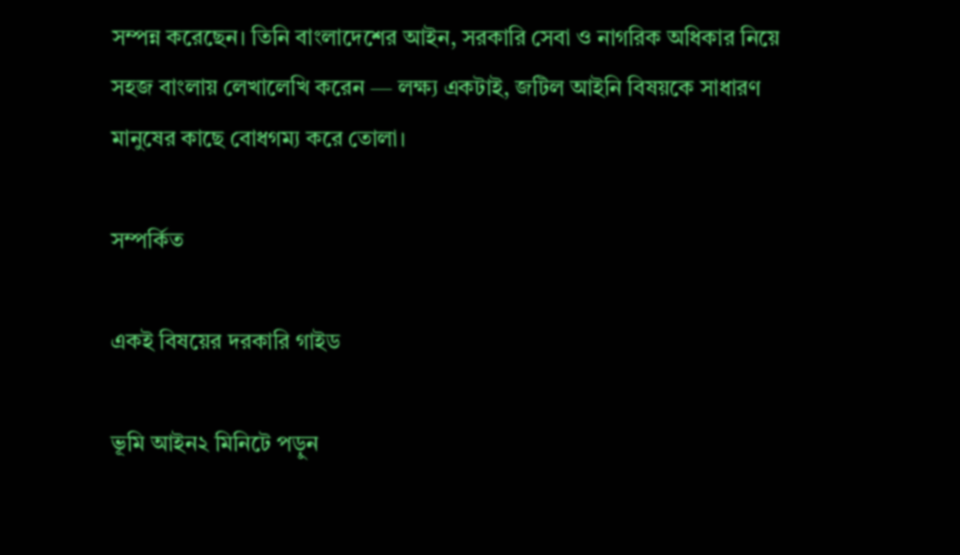সম্পন্ন করেছেন। তিনি বাংলাদেশের আইন, সরকারি সেবা ও নাগরিক অধিকার নিয়ে সহজ বাংলায় লেখালেখি করেন — লক্ষ্য একটাই, জটিল আইনি বিষয়কে সাধারণ মানুষের কাছে বোধগম্য করে তোলা।

সম্পর্কিত

একই বিষয়ের দরকারি গাইড

ভূমি আইন২ মিনিটে পড়ুন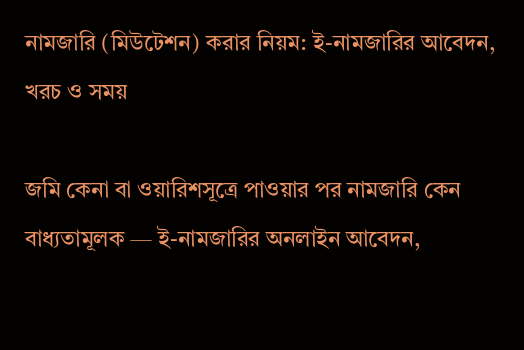নামজারি (মিউটেশন) করার নিয়ম: ই-নামজারির আবেদন, খরচ ও সময়

জমি কেনা বা ওয়ারিশসূত্রে পাওয়ার পর নামজারি কেন বাধ্যতামূলক — ই-নামজারির অনলাইন আবেদন,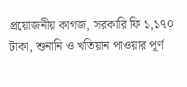প্রয়োজনীয় কাগজ, সরকারি ফি ১,১৭০ টাকা, শুনানি ও খতিয়ান পাওয়ার পূর্ণ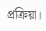প্রক্রিয়া।